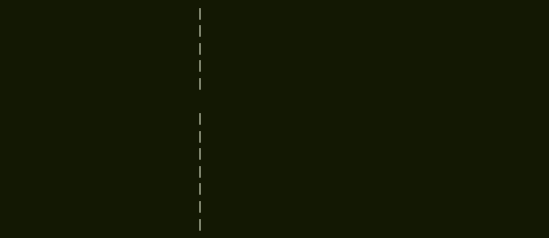|
|
|
|
|

|
|
|
|
|
|
|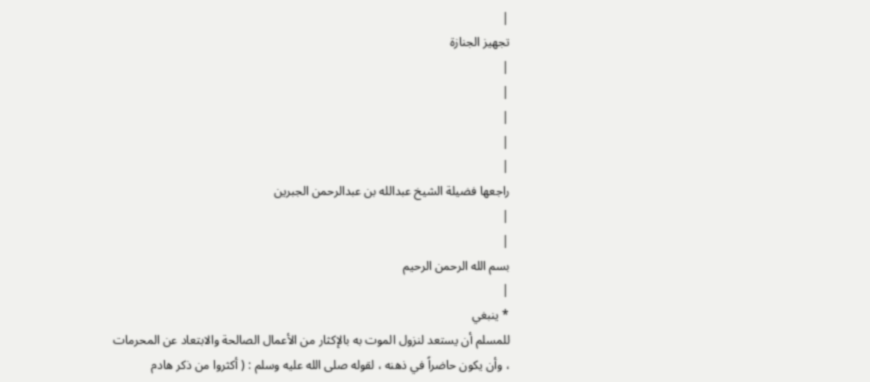|
تجهيز الجنازة
|
|
|
|
|
راجعها فضيلة الشيخ عبدالله بن عبدالرحمن الجبرين
|
|
بسم الله الرحمن الرحيم
|
* ينبغي
للمسلم أن يستعد لنزول الموت به بالإكثار من الأعمال الصالحة والابتعاد عن المحرمات
، وأن يكون حاضراً في ذهنه ، لقوله صلى الله عليه وسلم : ( أكثروا من ذكر هادم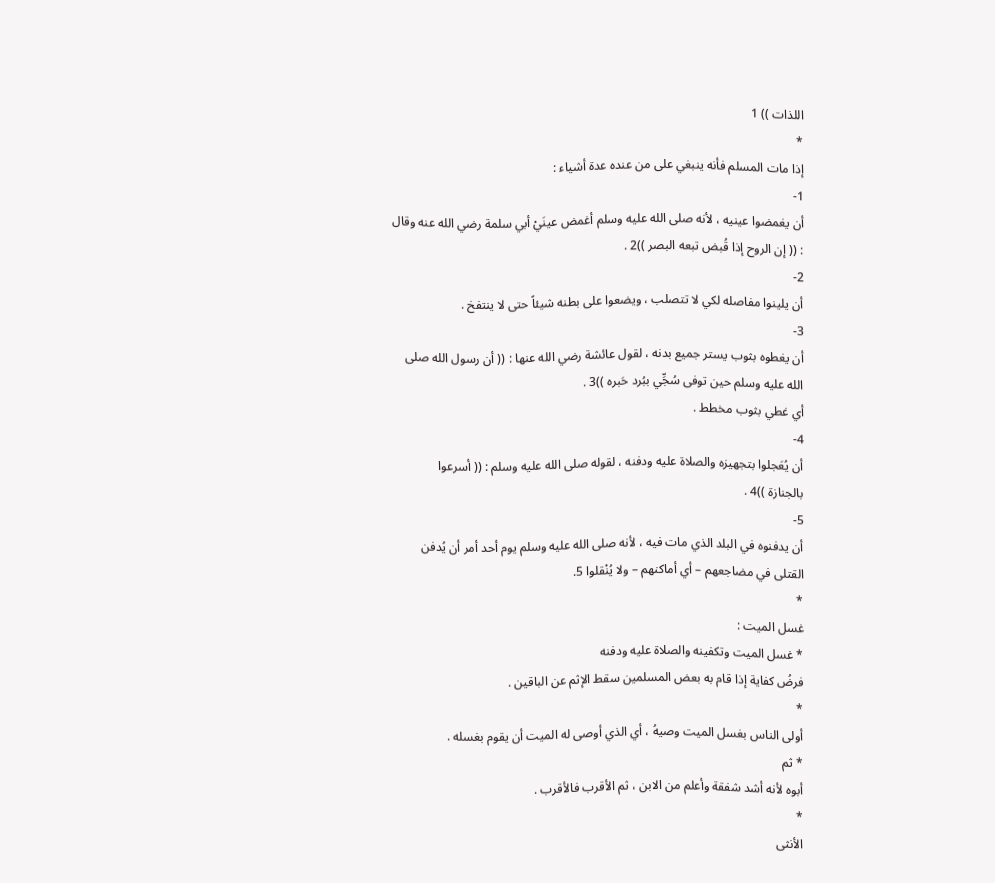اللذات )) 1
*
إذا مات المسلم فأنه ينبغي على من عنده عدة أشياء :
1-
أن يغمضوا عينيه ، لأنه صلى الله عليه وسلم أغمض عينَيْ أبي سلمة رضي الله عنه وقال
: (( إن الروح إذا قُبض تبعه البصر ))2 .
2-
أن يلينوا مفاصله لكي لا تتصلب ، ويضعوا على بطنه شيئاً حتى لا ينتفخ .
3-
أن يغطوه بثوب يستر جميع بدنه ، لقول عائشة رضي الله عنها : (( أن رسول الله صلى
الله عليه وسلم حين توفى سُجِّي ببُرد حَبره ))3 .
أي غطي بثوب مخطط .
4-
أن يُعَجلوا بتجهيزه والصلاة عليه ودفنه ، لقوله صلى الله عليه وسلم : (( أسرعوا
بالجنازة ))4 .
5-
أن يدفنوه في البلد الذي مات فيه ، لأنه صلى الله عليه وسلم يوم أحد أمر أن يُدفن
القتلى في مضاجعهم – أي أماكنهم – ولا يُنْقلوا 5.
*
غسل الميت :
* غسل الميت وتكفينه والصلاة عليه ودفنه
فرضُ كفاية إذا قام به بعض المسلمين سقط الإثم عن الباقين .
*
أولى الناس بغسل الميت وصيهُ ، أي الذي أوصى له الميت أن يقوم بغسله .
* ثم
أبوه لأنه أشد شفقة وأعلم من الابن ، ثم الأقرب فالأقرب .
*
الأنثى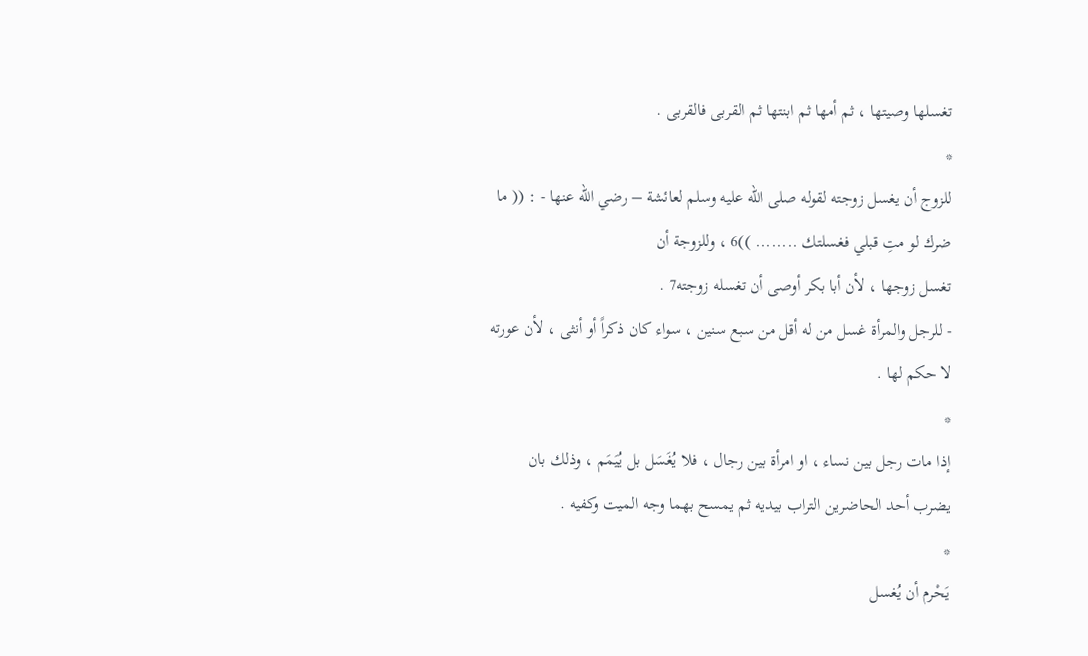تغسلها وصيتها ، ثم أمها ثم ابنتها ثم القربى فالقربى .
*
للزوج أن يغسل زوجته لقوله صلى الله عليه وسلم لعائشة – رضي الله عنها - : (( ما
ضرك لو متِ قبلي فغسلتك ........ ))6 ، وللزوجة أن
تغسل زوجها ، لأن أبا بكر أوصى أن تغسله زوجته7 .
- للرجل والمرأة غسل من له أقل من سبع سنين ، سواء كان ذكراً أو أنثى ، لأن عورته
لا حكم لها .
*
إذا مات رجل بين نساء ، او امرأة بين رجال ، فلا يُغَسَل بل يُيَمَم ، وذلك بان
يضرب أحد الحاضرين التراب بيديه ثم يمسح بهما وجه الميت وكفيه .
*
يَحْرم أن يُغسل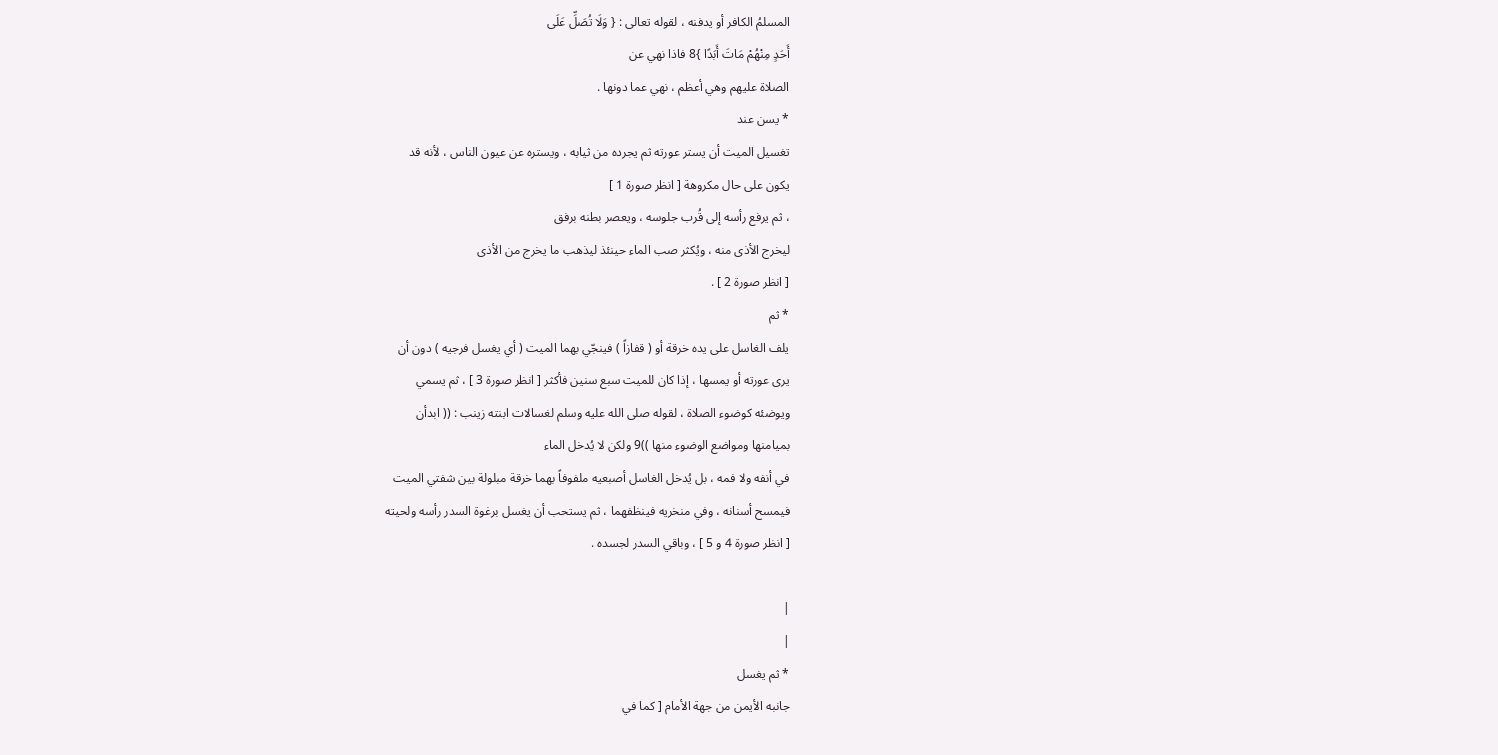المسلمُ الكافر أو يدفنه ، لقوله تعالى : { وَلَا تُصَلِّ عَلَى
أَحَدٍ مِنْهُمْ مَاتَ أَبَدًا }8 فاذا نهي عن
الصلاة عليهم وهي أعظم ، نهي عما دونها .
* يسن عند
تغسيل الميت أن يستر عورته ثم يجرده من ثيابه ، ويستره عن عيون الناس ، لأنه قد
يكون على حال مكروهة [ انظر صورة 1 ]
، ثم يرفع رأسه إلى قُرب جلوسه ، ويعصر بطنه برفق
ليخرج الأذى منه ، ويُكثر صب الماء حينئذ ليذهب ما يخرج من الأذى
[ انظر صورة 2 ] .
* ثم
يلف الغاسل على يده خرقة أو ( قفازاً ) فينجّي بهما الميت ( أي يغسل فرجيه ) دون أن
يرى عورته أو يمسها ، إذا كان للميت سبع سنين فأكثر [ انظر صورة 3 ] ، ثم يسمي
ويوضئه كوضوء الصلاة ، لقوله صلى الله عليه وسلم لغسالات ابنته زينب : (( ابدأن
بميامنها ومواضع الوضوء منها ))9 ولكن لا يُدخل الماء
في أنفه ولا فمه ، بل يُدخل الغاسل أصبعيه ملفوفاً بهما خرقة مبلولة بين شفتي الميت
فيمسح أسنانه ، وفي منخريه فينظفهما ، ثم يستحب أن يغسل برغوة السدر رأسه ولحيته
[ انظر صورة 4 و 5 ] ، وباقي السدر لجسده .

|
|
* ثم يغسل
جانبه الأيمن من جهة الأمام [ كما في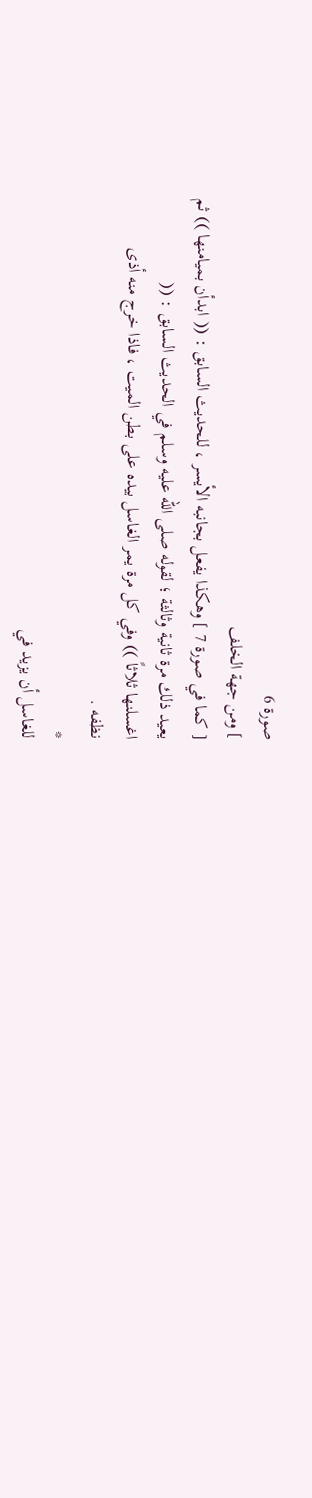صورة 6
] ومن جهة الخلف
[ كما في صورة 7 ] وهكذا يفعل بجانبه الأيسر ، للحديث السابق : (( ابدأن بميامنها )) ثم
يعيد ذلك مرة ثانية وثالثة ؛ لقوله صلى الله عليه وسلم في الحديث السابق : ((
اغسلنها ثلاثاً )) وفي كل مرة يمر الغاسل بيده على بطن الميت ، فاذا خرج منه أذى
نظفه .
*
للغاسل أن يزيد في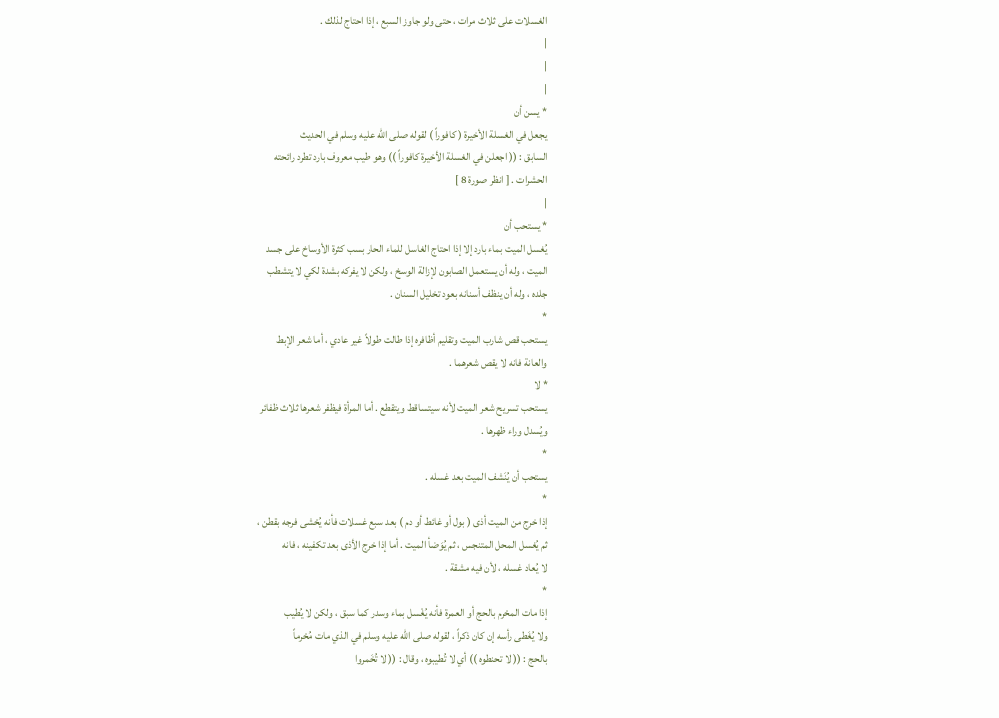الغسلات على ثلاث مرات ، حتى ولو جاوز السبع ، إذا احتاج لذلك .
|
|
|
* يسن أن
يجعل في الغسلة الأخيرة ( كافوراً ) لقوله صلى الله عليه وسلم في الحديث
السابق : (( اجعلن في الغسلة الأخيرة كافوراً )) وهو طيب معروف بارد تطرد رائحته
الحشرات . [ انظر صورة 8 ]
|
* يستحب أن
يُغسل الميت بماء بارد إلا إذا احتاج الغاسل للماء الحار بسب كثرة الأوساخ على جسد
الميت ، وله أن يستعمل الصابون لإزالة الوسخ ، ولكن لا يفركه بشدة لكي لا يتشطب
جلده ، وله أن ينظف أسنانه بعود تخليل السنان .
*
يستحب قص شارب الميت وتقليم أظافره إذا طالت طولاً غير عادي ، أما شعر الإبط
والعانة فانه لا يقص شعرهما .
* لا
يستحب تسريح شعر الميت لأنه سيتساقط ويتقطع . أما المرأة فيظفر شعرها ثلاث ظفائر
ويُسدل وراء ظهرها .
*
يستحب أن يُنَشف الميت بعد غسله .
*
إذا خرج من الميت أذى ( بول أو غائط أو دم ) بعد سبع غسلات فأنه يُحْشى فرجه بقطن ،
ثم يُغسل المحل المتنجس ، ثم يُوَضأ الميت . أما إذا خرج الأذى بعد تكفينه ، فانه
لا يُعاد غسله ، لأن فيه مشقة .
*
إذا مات المحْرم بالحج أو العمرة فأنه يُغْسل بماء وسدر كما سبق ، ولكن لا يُطيب
ولا يُغَطى رأسه إن كان ذكراً ، لقوله صلى الله عليه وسلم في الذي مات مُحْرماً
بالحج : (( لا تحنطوه )) أي لا تُطيبوه ، وقال : (( لا تُخَمروا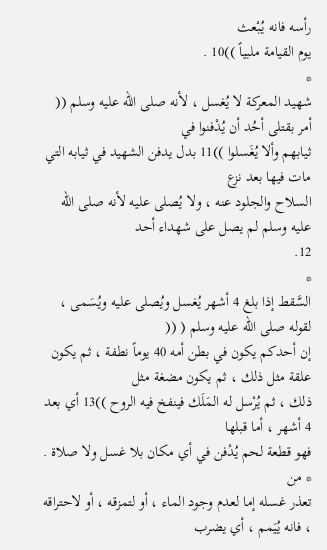رأسه فانه يُبْعث
يوم القيامة ملبياً ))10 .
*
شهيد المعركة لا يُغسل ، لأنه صلى الله عليه وسلم (( أمر بقتلى أحُد أن يُدْفنوا في
ثيابهم وألا يُغَسلوا ))11 بدل يدفن الشهيد في ثيابه التي مات فيها بعد نزع
السلاح والجلود عنه ، ولا يُصلى عليه لأنه صلى الله عليه وسلم لم يصل على شهداء أحد
12.
*
السَّقط إذا بلغ 4 أشهر يُغسل ويُصلى عليه ويُسَمى ، لقوله صلى الله عليه وسلم ( ((
إن أحدكم يكون في بطن أمه 40 يوماً نطفة ، ثم يكون علقة مثل ذلك ، ثم يكون مضغة مثل
ذلك ، ثم يُرْسل له المَلَك فينفخ فيه الروح ))13 أي بعد 4 أشهر ، أما قبلها
فهو قطعة لحم يُدْفن في أي مكان بلا غسل ولا صلاة .
* من
تعذر غسله إما لعدم وجود الماء ، أو لتمزقه ، أو لاحتراقه ، فانه يُيَمم ، أي يضرب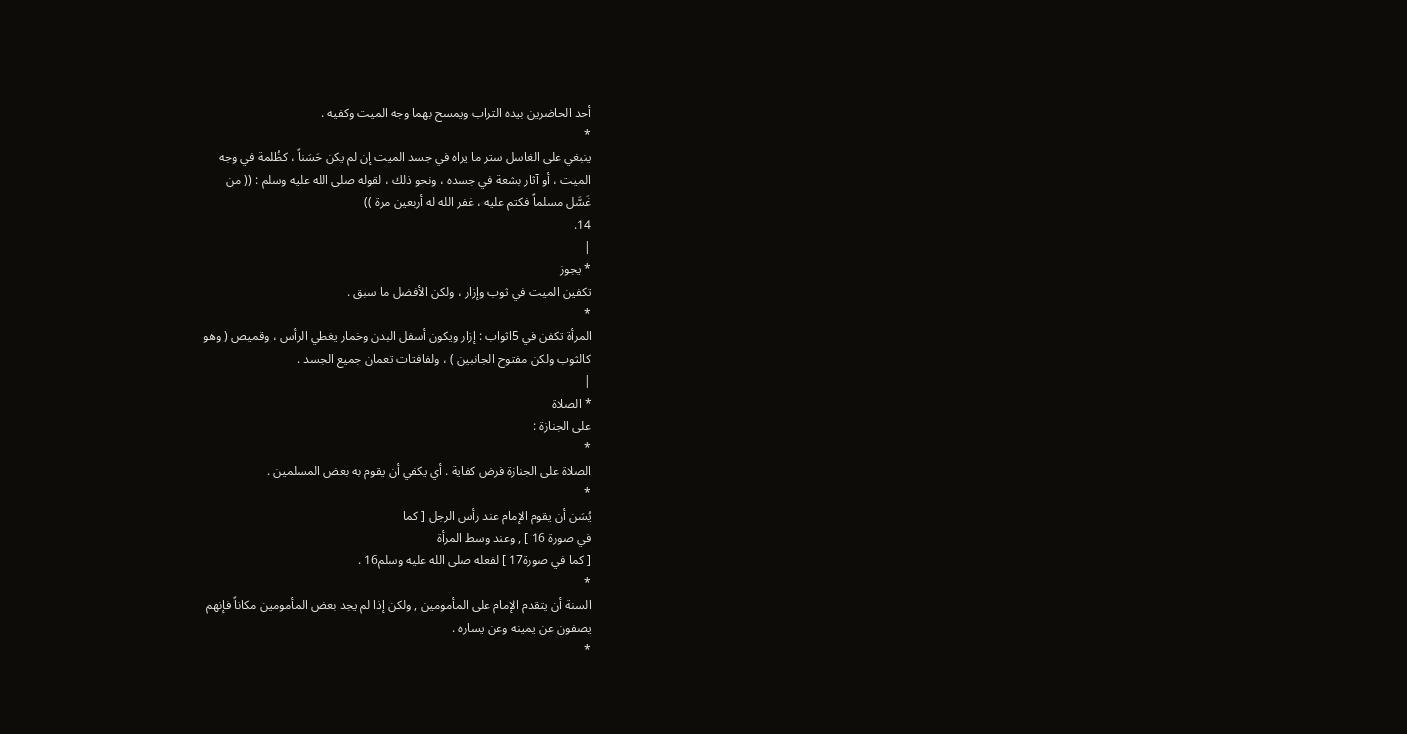أحد الحاضرين بيده التراب ويمسح بهما وجه الميت وكفيه .
*
ينبغي على الغاسل ستر ما يراه في جسد الميت إن لم يكن حَسَناً ، كظُلمة في وجه
الميت ، أو آثار بشعة في جسده ، ونحو ذلك ، لقوله صلى الله عليه وسلم : (( من
غَسَّل مسلماً فكتم عليه ، غفر الله له أربعين مرة ))
14.
|
* يجوز
تكفين الميت في ثوب وإزار ، ولكن الأفضل ما سبق .
*
المرأة تكفن في 5اثواب : إزار ويكون أسفل البدن وخمار يغطي الرأس ، وقميص ( وهو
كالثوب ولكن مفتوح الجانبين ) ، ولفافتات تعمان جميع الجسد .
|
* الصلاة
على الجنازة :
*
الصلاة على الجنازة فرض كفاية . أي يكفي أن يقوم به بعض المسلمين .
*
يُسَن أن يقوم الإمام عند رأس الرجل [ كما
في صورة 16 ] , وعند وسط المرأة
[ كما في صورة17 ] لفعله صلى الله عليه وسلم16 .
*
السنة أن يتقدم الإمام على المأمومين , ولكن إذا لم يجد بعض المأمومين مكاناً فإنهم
يصفون عن يمينه وعن يساره .
*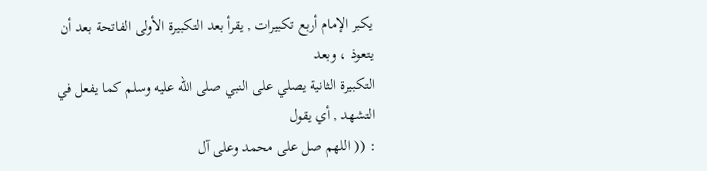يكبر الإمام أربع تكبيرات , يقرأ بعد التكبيرة الأولى الفاتحة بعد أن يتعوذ ، وبعد
التكبيرة الثانية يصلي على النبي صلى الله عليه وسلم كما يفعل في التشهد , أي يقول
: (( اللهم صل على محمد وعلى آل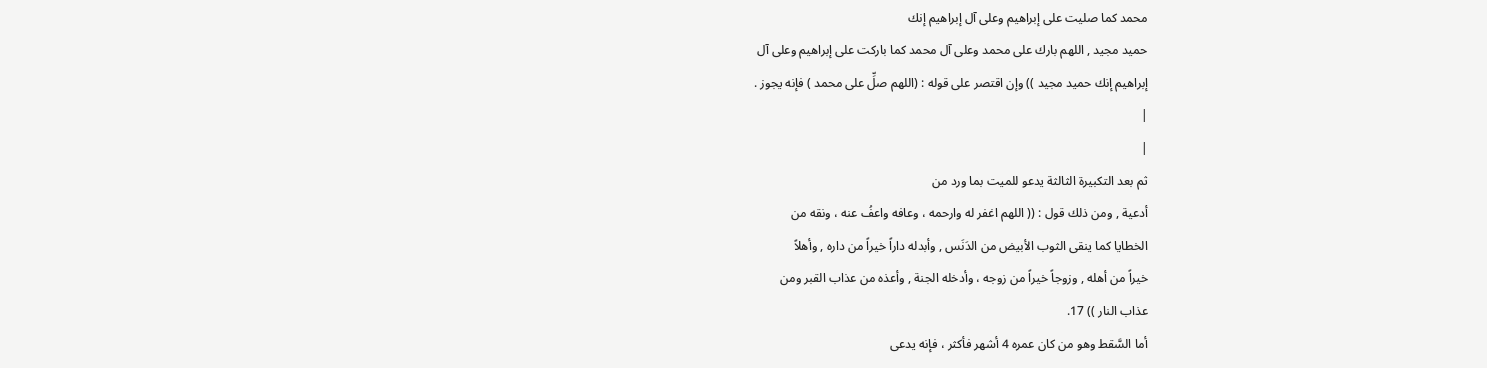محمد كما صليت على إبراهيم وعلى آل إبراهيم إنك
حميد مجيد , اللهم بارك على محمد وعلى آل محمد كما باركت على إبراهيم وعلى آل
إبراهيم إنك حميد مجيد )) وإن اقتصر على قوله : (اللهم صلِّ على محمد ) فإنه يجوز .
|
|
ثم بعد التكبيرة الثالثة يدعو للميت بما ورد من
أدعية , ومن ذلك قول : (( اللهم اغفر له وارحمه ، وعافه واعفُ عنه ، ونقه من
الخطايا كما ينقى الثوب الأبيض من الدَنَس , وأبدله داراً خيراً من داره , وأهلاً
خيراً من أهله , وزوجاً خيراً من زوجه ، وأدخله الجنة , وأعذه من عذاب القبر ومن
عذاب النار )) 17.
أما السَّقط وهو من كان عمره 4 أشهر فأكثر ، فإنه يدعى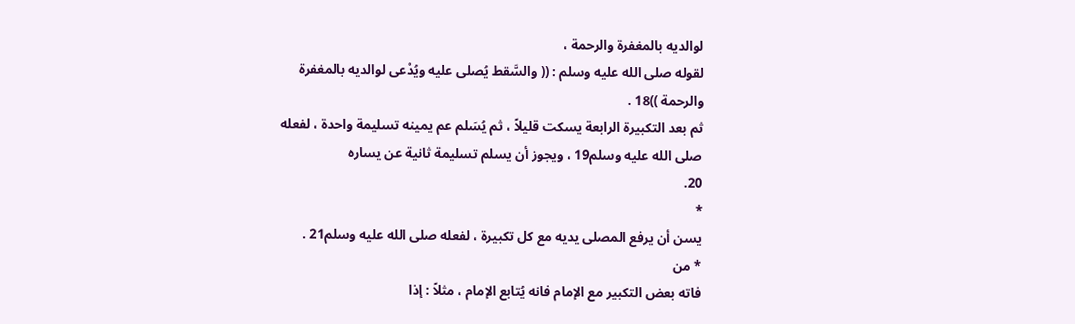لوالديه بالمغفرة والرحمة ،
لقوله صلى الله عليه وسلم : (( والسَّقط يُصلى عليه ويُدْعى لوالديه بالمغفرة
والرحمة ))18 .
ثم بعد التكبيرة الرابعة يسكت قليلاً ، ثم يُسَلم عم يمينه تسليمة واحدة ، لفعله
صلى الله عليه وسلم19 ، ويجوز أن يسلم تسليمة ثانية عن يساره
20.
*
يسن أن يرفع المصلى يديه مع كل تكبيرة ، لفعله صلى الله عليه وسلم21 .
* من
فاته بعض التكبير مع الإمام فانه يُتابع الإمام ، مثلاً : إذا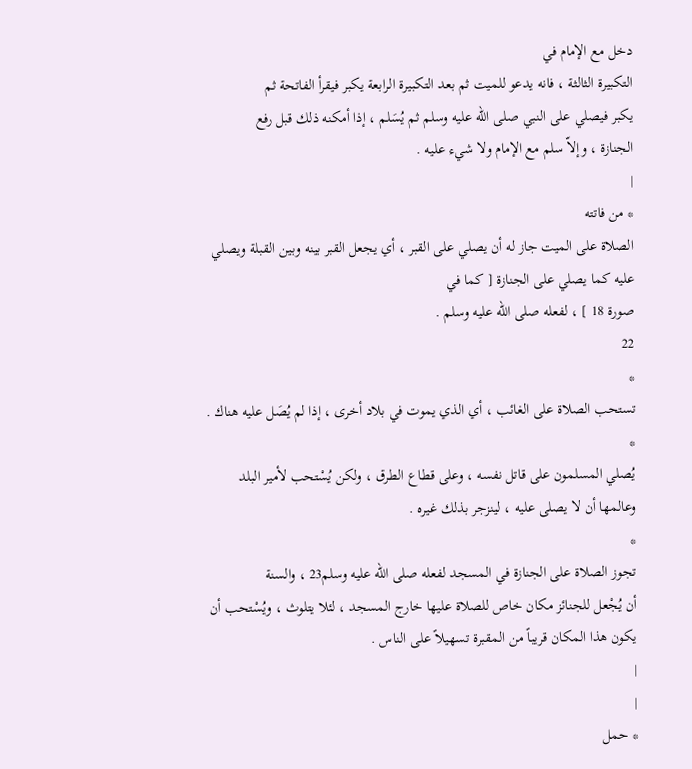دخل مع الإمام في
التكبيرة الثالثة ، فانه يدعو للميت ثم بعد التكبيرة الرابعة يكبر فيقرأ الفاتحة ثم
يكبر فيصلي على النبي صلى الله عليه وسلم ثم يُسَلم ، إذا أمكنه ذلك قبل رفع
الجنازة ، وإلاّ سلم مع الإمام ولا شيء عليه .
|
* من فاتته
الصلاة على الميت جاز له أن يصلي على القبر ، أي يجعل القبر بينه وبين القبلة ويصلي
عليه كما يصلي على الجنازة [ كما في
صورة 18 ] ، لفعله صلى الله عليه وسلم .
22
*
تستحب الصلاة على الغائب ، أي الذي يموت في بلاد أخرى ، إذا لم يُصَل عليه هناك .
*
يُصلي المسلمون على قاتل نفسه ، وعلى قطاع الطرق ، ولكن يُسْتحب لأمير البلد
وعالمها أن لا يصلى عليه ، لينزجر بذلك غيره .
*
تجوز الصلاة على الجنازة في المسجد لفعله صلى الله عليه وسلم23 ، والسنة
أن يُجْعل للجنائز مكان خاص للصلاة عليها خارج المسجد ، لئلا يتلوث ، ويُسْتحب أن
يكون هذا المكان قريباً من المقبرة تسهيلاً على الناس .
|
|
* حمل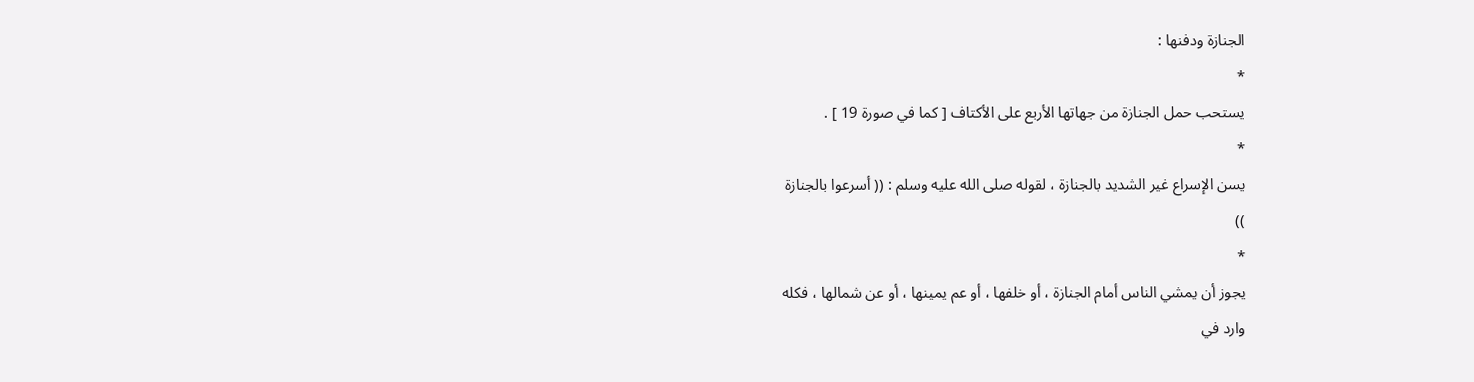الجنازة ودفنها :
*
يستحب حمل الجنازة من جهاتها الأربع على الأكتاف [ كما في صورة 19 ] .
*
يسن الإسراع غير الشديد بالجنازة ، لقوله صلى الله عليه وسلم : (( أسرعوا بالجنازة
))
*
يجوز أن يمشي الناس أمام الجنازة ، أو خلفها ، أو عم يمينها ، أو عن شمالها ، فكله
وارد في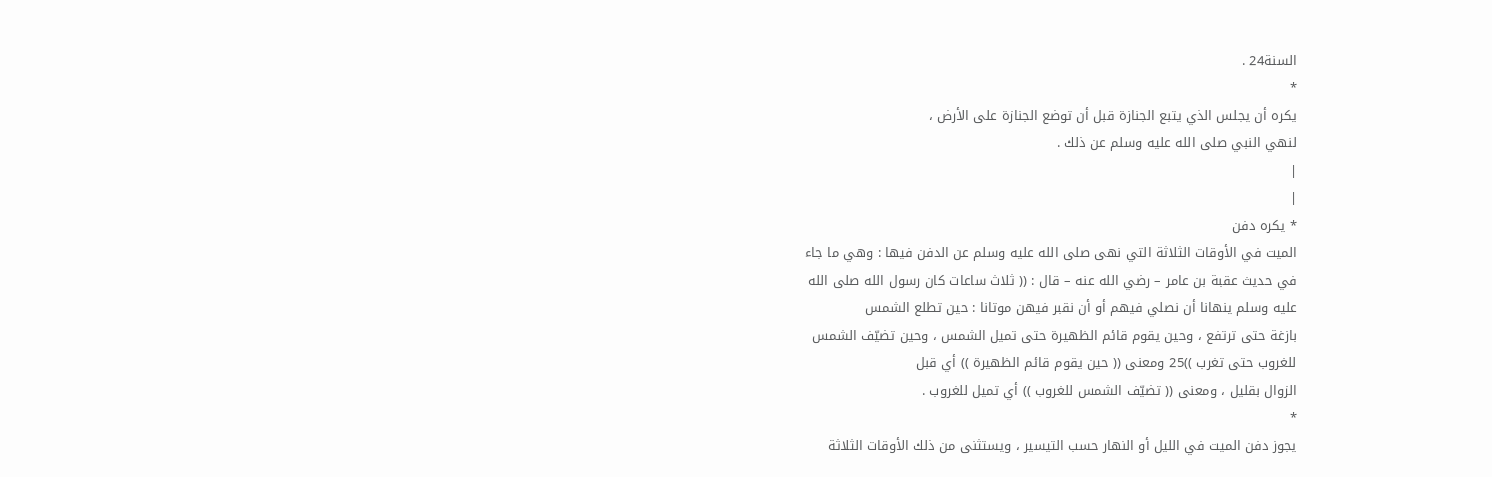السنة24 .
*
يكره أن يجلس الذي يتبع الجنازة قبل أن توضع الجنازة على الأرض ،
لنهي النبي صلى الله عليه وسلم عن ذلك .
|
|
* يكره دفن
الميت في الأوقات الثلاثة التي نهى صلى الله عليه وسلم عن الدفن فيها : وهي ما جاء
في حديث عقبة بن عامر – رضي الله عنه – قال : (( ثلاث ساعات كان رسول الله صلى الله
عليه وسلم ينهانا أن نصلي فيهم أو أن نقبر فيهن موتانا : حين تطلع الشمس
بازغة حتى ترتفع ، وحين يقوم قائم الظهيرة حتى تميل الشمس ، وحين تضيّف الشمس
للغروب حتى تغرب ))25 ومعنى (( حين يقوم قائم الظهيرة )) أي قبل
الزوال بقليل ، ومعنى (( تضيّف الشمس للغروب )) أي تميل للغروب .
*
يجوز دفن الميت في الليل أو النهار حسب التيسير ، ويستثنى من ذلك الأوقات الثلاثة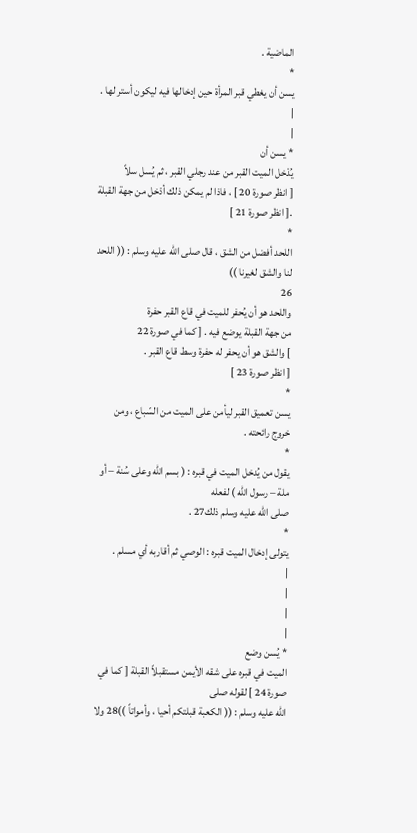الماضية .
*
يسن أن يغطي قبر المرأة حين إدخالها فيه ليكون أستر لها .
|
|
* يسن أن
يُدْخل الميت القبر من عند رجلي القبر ، ثم يُسل سلاً
[ انظر صورة 20 ] ، فاذا لم يمكن ذلك أدْخل من جهة القبلة .[ انظر صورة 21 ]
*
اللحد أفضل من الشق ، قال صلى الله عليه وسلم : (( اللحد لنا والشق لغيرنا ))
26
واللحد هو أن يُحفر للميت في قاع القبر حفرة
من جهة القبلة يوضع فيه . [ كما في صورة 22
] والشق هو أن يحفر له حفرة وسط قاع القبر .
[ انظر صورة 23 ]
*
يسن تعميق القبر ليأمن على الميت من السّباع ، ومن خروج رائحته .
*
يقول من يُدخل الميت في قبره : ( بسم الله وعلى سُنة – أو ملة – رسول الله ) لفعله
صلى الله عليه وسلم ذلك27 .
*
يتولى إدخال الميت قبره : الوصي ثم أقاربه أي مسلم .
|
|
|
|
* يُسن وضع
الميت في قبره على شقه الأيمن مستقبلاً القبلة [ كما في صورة 24 ] لقوله صلى
الله عليه وسلم : (( الكعبة قبلتكم أحيا ، وأمواتاً ))28 ولا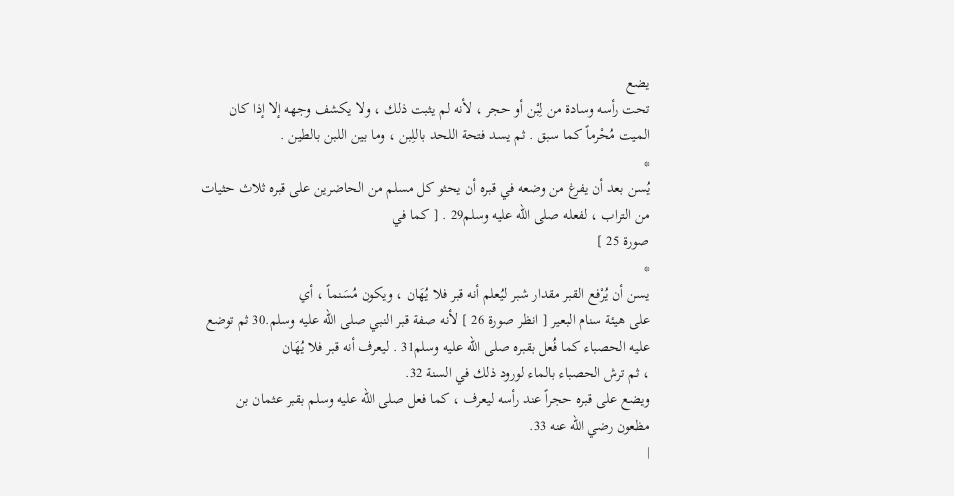يضع
تحت رأسه وسادة من لِبْن أو حجر ، لأنه لم يثبت ذلك ، ولا يكشف وجهه إلا إذا كان
الميت مُحْرماً كما سبق . ثم يسد فتحة اللحد باللِبن ، وما بين اللبن بالطين .
*
يُسن بعد أن يفرغ من وضعه في قبره أن يحثو كل مسلم من الحاضرين على قبره ثلاث حثيات
من التراب ، لفعله صلى الله عليه وسلم29 . [ كما في
صورة 25 ]
*
يسن أن يُرْفع القبر مقدار شبر ليُعلم أنه قبر فلا يُهَان ، ويكون مُسَنماً ، أي
على هيئة سنام البعير [ انظر صورة 26 ] لأنه صفة قبر النبي صلى الله عليه وسلم.30 ثم توضع
عليه الحصباء كما فُعل بقبره صلى الله عليه وسلم31 . ليعرف أنه قبر فلا يُهَان
، ثم ترش الحصباء بالماء لورود ذلك في السنة 32.
ويضع على قبره حجراً عند رأسه ليعرف ، كما فعل صلى الله عليه وسلم بقبر عثمان بن
مظعون رضي الله عنه 33.
|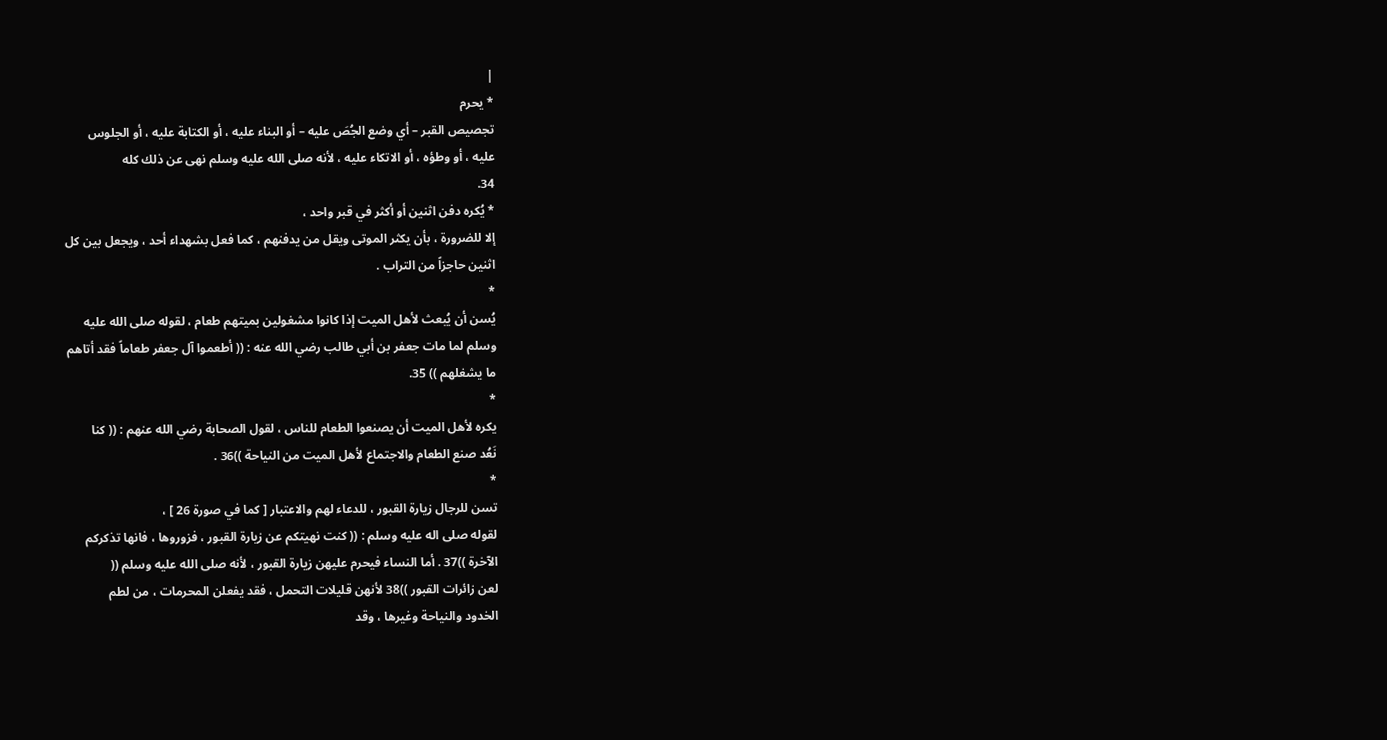|
* يحرم
تجصيص القبر – أي وضع الجُصَ عليه – أو البناء عليه ، أو الكتابة عليه ، أو الجلوس
عليه ، أو وطؤه ، أو الاتكاء عليه ، لأنه صلى الله عليه وسلم نهى عن ذلك كله
34.
* يُكره دفن اثنين أو أكثر في قبر واحد ،
إلا للضرورة ، بأن يكثر الموتى ويقل من يدفنهم ، كما فعل بشهداء أحد ، ويجعل بين كل
اثنين حاجزاً من التراب .
*
يُسن أن يُبعث لأهل الميت إذا كانوا مشغولين بميتهم طعام ، لقوله صلى الله عليه
وسلم لما مات جعفر بن أبي طالب رضي الله عنه : (( أطعموا آل جعفر طعاماً فقد أتاهم
ما يشغلهم )) 35.
*
يكره لأهل الميت أن يصنعوا الطعام للناس ، لقول الصحابة رضي الله عنهم : (( كنا
نَعُد صنع الطعام والاجتماع لأهل الميت من النياحة ))36 .
*
تسن للرجال زيارة القبور ، للدعاء لهم والاعتبار [ كما في صورة 26 ] ،
لقوله صلى اله عليه وسلم : (( كنت نهيتكم عن زيارة القبور ، فزوروها ، فانها تذكركم
الآخرة ))37 . أما النساء فيحرم عليهن زيارة القبور ، لأنه صلى الله عليه وسلم ((
لعن زائرات القبور ))38 لأنهن قليلات التحمل ، فقد يفعلن المحرمات ، من لطم
الخدود والنياحة وغيرها ، وقد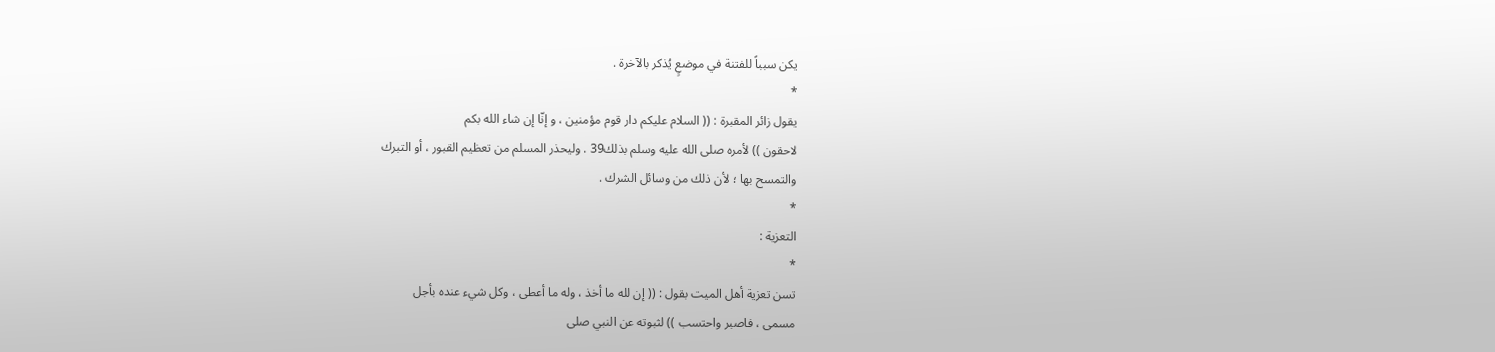يكن سبباً للفتنة في موضعٍ يُذكر بالآخرة .
*
يقول زائر المقبرة : (( السلام عليكم دار قوم مؤمنين ، و إنّا إن شاء الله بكم
لاحقون )) لأمره صلى الله عليه وسلم بذلك39 . وليحذر المسلم من تعظيم القبور ، أو التبرك
والتمسح بها ؛ لأن ذلك من وسائل الشرك .
*
التعزية :
*
تسن تعزية أهل الميت بقول : (( إن لله ما أخذ ، وله ما أعطى ، وكل شيء عنده بأجل
مسمى ، فاصبر واحتسب )) لثبوته عن النبي صلى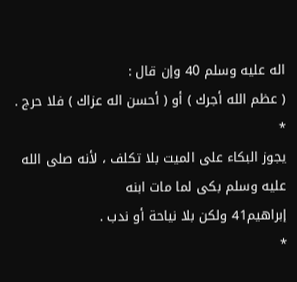اله عليه وسلم 40 وإن قال :
( عظم الله أجرك ) أو ( أحسن اله عزاك ) فلا حرج .
*
يجوز البكاء على الميت بلا تكلف ، لأنه صلى الله عليه وسلم بكى لما مات ابنه
إبراهيم41 ولكن بلا نياحة أو ندب .
*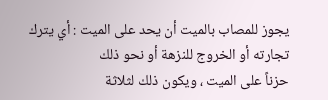يجوز للمصاب بالميت أن يحد على الميت : أي يترك تجارته أو الخروج للنزهة أو نحو ذلك
حزناً على الميت ، ويكون ذلك لثلاثة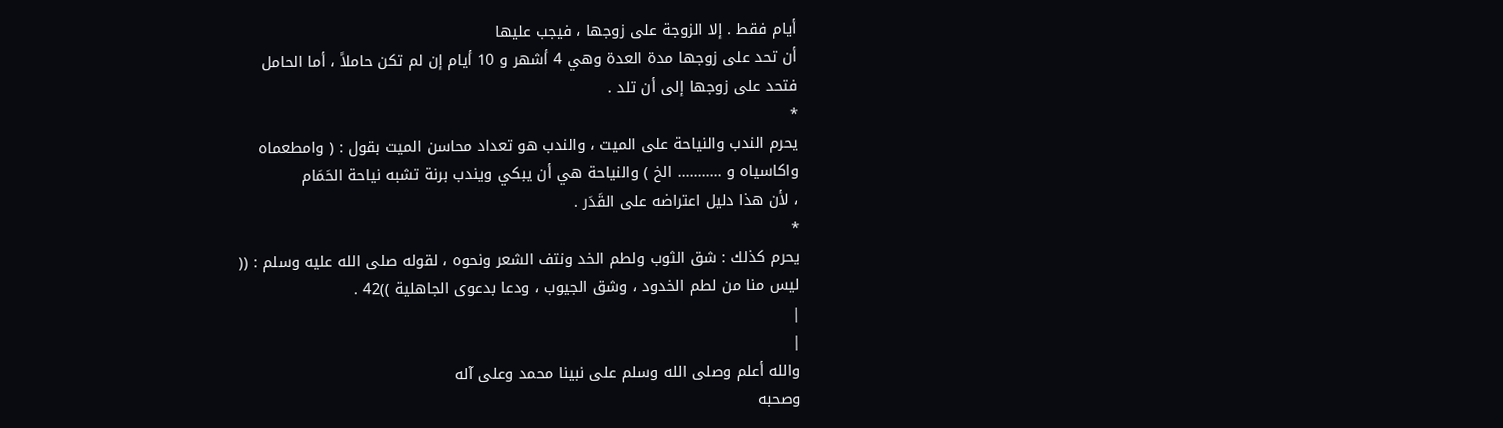أيام فقط . إلا الزوجة على زوجها ، فيجب عليها
أن تحد على زوجها مدة العدة وهي 4 أشهر و 10 أيام إن لم تكن حاملاً ، أما الحامل
فتحد على زوجها إلى أن تلد .
*
يحرم الندب والنياحة على الميت ، والندب هو تعداد محاسن الميت بقول : ( وامطعماه
واكاسياه و ........... الخ ) والنياحة هي أن يبكي ويندب برنة تشبه نياحة الحَمَام
، لأن هذا دليل اعتراضه على القَدَر .
*
يحرم كذلك : شق الثوب ولطم الخد ونتف الشعر ونحوه ، لقوله صلى الله عليه وسلم : ((
ليس منا من لطم الخدود ، وشق الجيوب ، ودعا بدعوى الجاهلية ))42 .
|
|
والله أعلم وصلى الله وسلم على نبينا محمد وعلى آله
وصحبه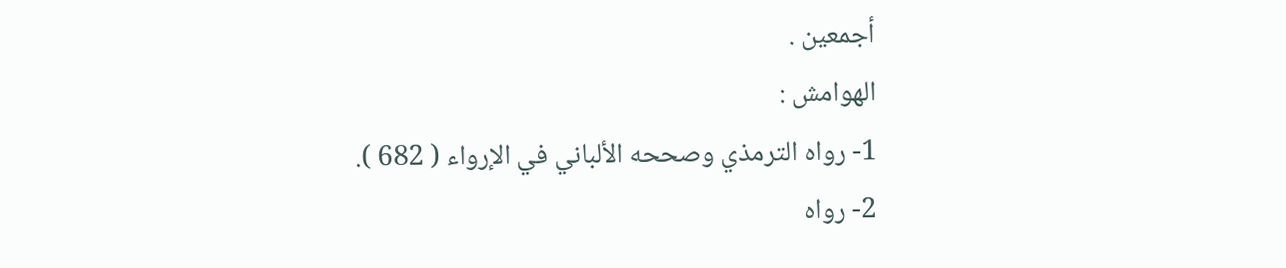أجمعين .
الهوامش :
1- رواه الترمذي وصححه الألباني في الإرواء ( 682 ).
2- رواه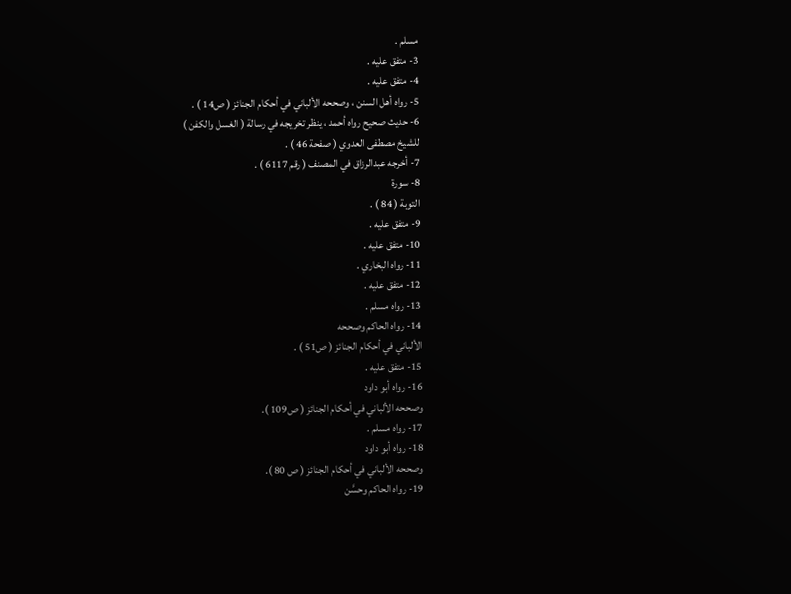مسلم .
3- متفق عليه .
4- متفق عليه .
5- رواه أهل السنن ، وصححه الألباني في أحكام الجنائز ( ص14 ) .
6- حديث صحيح رواه أحمد ، ينظر تخريجه في رسالة ( الغسل والكفن )
للشيخ مصطفى العدوي ( صفحة 46 ) .
7- أخرجه عبدالرزاق في المصنف ( رقم 6117 ) .
8- سورة
التوبة ( 84 ) .
9- متفق عليه .
10- متفق عليه .
11- رواه البخاري .
12- متفق عليه .
13- رواه مسلم .
14- رواه الحاكم وصححه
الألباني في أحكام الجنائز ( ص51 ) .
15- متفق عليه .
16- رواه أبو داود
وصححه الألباني في أحكام الجنائز ( ص109 ).
17- رواه مسلم .
18- رواه أبو داود
وصححه الألباني في أحكام الجنائز ( ص 80 ).
19- رواه الحاكم وحسَّن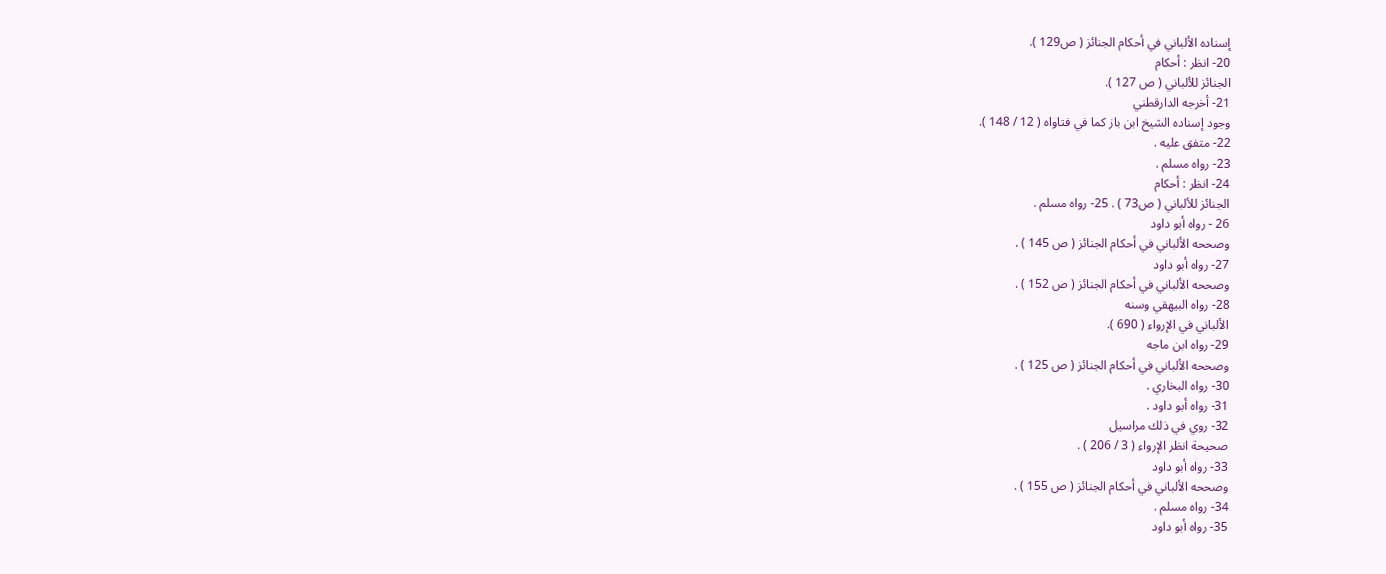إسناده الألباني في أحكام الجنائز ( ص129 ).
20- انظر : أحكام
الجنائز للألباني ( ص 127 ).
21- أخرجه الدارقطني
وجود إسناده الشيخ ابن باز كما في فتاواه ( 12 / 148 ).
22- متفق عليه .
23- رواه مسلم .
24- انظر : أحكام
الجنائز للألباني ( ص73 ) . 25- رواه مسلم .
26 - رواه أبو داود
وصححه الألباني في أحكام الجنائز ( ص 145 ) .
27- رواه أبو داود
وصححه الألباني في أحكام الجنائز ( ص 152 ) .
28- رواه البيهقي وسنه
الألباني في الإرواء ( 690 ).
29- رواه ابن ماجه
وصححه الألباني في أحكام الجنائز ( ص 125 ) .
30- رواه البخاري .
31- رواه أبو داود .
32- روي في ذلك مراسيل
صحيحة انظر الإرواء ( 3 / 206 ) .
33- رواه أبو داود
وصححه الألباني في أحكام الجنائز ( ص 155 ) .
34- رواه مسلم .
35- رواه أبو داود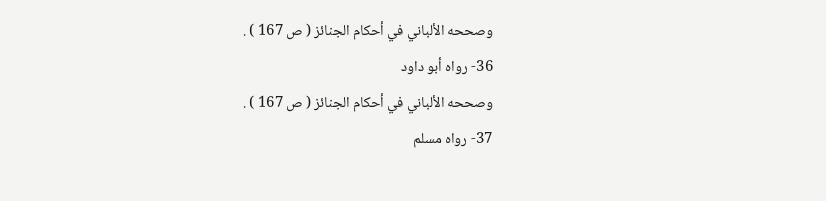وصححه الألباني في أحكام الجنائز ( ص 167 ) .
36- رواه أبو داود
وصححه الألباني في أحكام الجنائز ( ص 167 ) .
37- رواه مسلم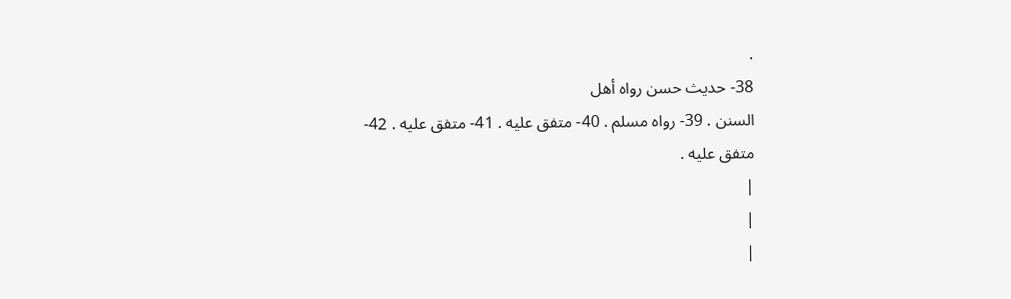.
38- حديث حسن رواه أهل
السنن . 39- رواه مسلم . 40- متفق عليه . 41- متفق عليه . 42-
متفق عليه .
|
|
|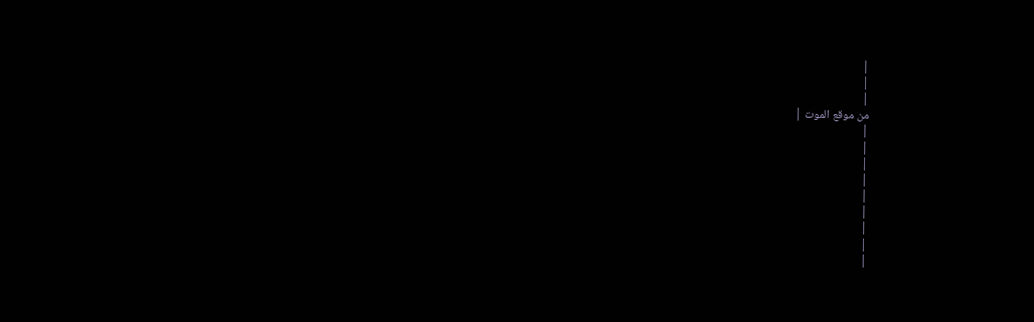|
|
|
من موقع الموت |
|
|
|
|
|
|
|
|
|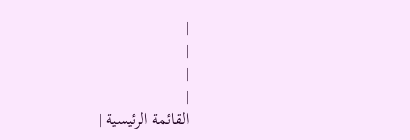|
|
|
|
القائمة الرئيسية |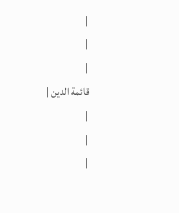|
|
|
قائمة الدين |
|
|
|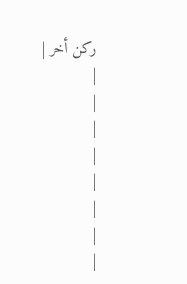ركن أخر |
|
|
|
|
|
|
|
|